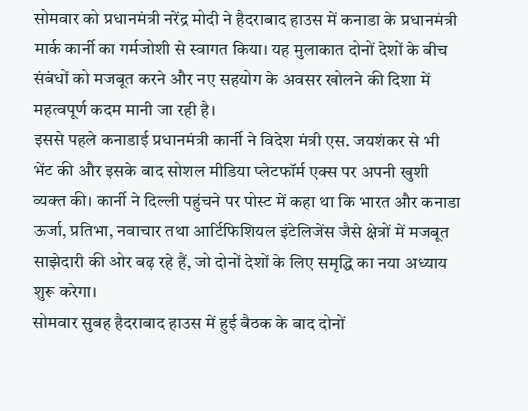सोमवार को प्रधानमंत्री नरेंद्र मोदी ने हैदराबाद हाउस में कनाडा के प्रधानमंत्री मार्क कार्नी का गर्मजोशी से स्वागत किया। यह मुलाकात दोनों देशों के बीच संबंधों को मजबूत करने और नए सहयोग के अवसर खोलने की दिशा में महत्वपूर्ण कदम मानी जा रही है।
इससे पहले कनाडाई प्रधानमंत्री कार्नी ने विदेश मंत्री एस. जयशंकर से भी भेंट की और इसके बाद सोशल मीडिया प्लेटफॉर्म एक्स पर अपनी खुशी व्यक्त की। कार्नी ने दिल्ली पहुंचने पर पोस्ट में कहा था कि भारत और कनाडा ऊर्जा, प्रतिभा, नवाचार तथा आर्टिफिशियल इंटेलिजेंस जैसे क्षेत्रों में मजबूत साझेदारी की ओर बढ़ रहे हैं, जो दोनों देशों के लिए समृद्धि का नया अध्याय शुरू करेगा।
सोमवार सुबह हैदराबाद हाउस में हुई बैठक के बाद दोनों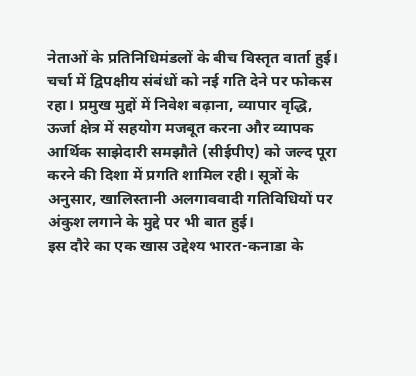नेताओं के प्रतिनिधिमंडलों के बीच विस्तृत वार्ता हुई। चर्चा में द्विपक्षीय संबंधों को नई गति देने पर फोकस रहा। प्रमुख मुद्दों में निवेश बढ़ाना, व्यापार वृद्धि, ऊर्जा क्षेत्र में सहयोग मजबूत करना और व्यापक आर्थिक साझेदारी समझौते (सीईपीए) को जल्द पूरा करने की दिशा में प्रगति शामिल रही। सूत्रों के अनुसार, खालिस्तानी अलगाववादी गतिविधियों पर अंकुश लगाने के मुद्दे पर भी बात हुई।
इस दौरे का एक खास उद्देश्य भारत-कनाडा के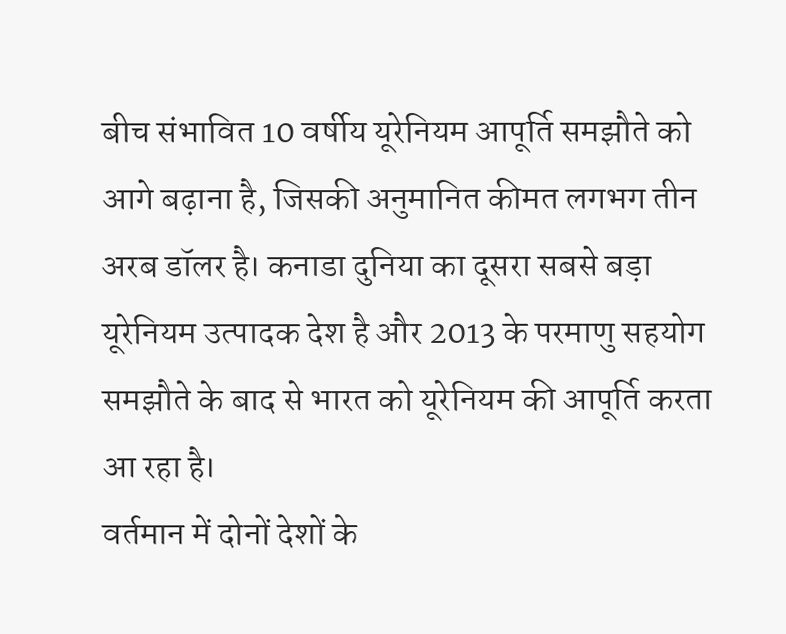बीच संभावित 10 वर्षीय यूरेनियम आपूर्ति समझौते को आगे बढ़ाना है, जिसकी अनुमानित कीमत लगभग तीन अरब डॉलर है। कनाडा दुनिया का दूसरा सबसे बड़ा यूरेनियम उत्पादक देश है और 2013 के परमाणु सहयोग समझौते के बाद से भारत को यूरेनियम की आपूर्ति करता आ रहा है।
वर्तमान में दोनों देशों के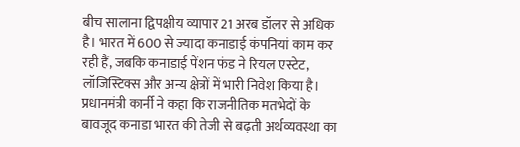बीच सालाना द्विपक्षीय व्यापार 21 अरब डॉलर से अधिक है। भारत में 600 से ज्यादा कनाडाई कंपनियां काम कर रही हैं, जबकि कनाडाई पेंशन फंड ने रियल एस्टेट, लॉजिस्टिक्स और अन्य क्षेत्रों में भारी निवेश किया है। प्रधानमंत्री कार्नी ने कहा कि राजनीतिक मतभेदों के बावजूद कनाडा भारत की तेजी से बढ़ती अर्थव्यवस्था का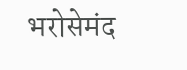भरोसेमंद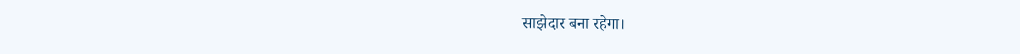साझेदार बना रहेगा।